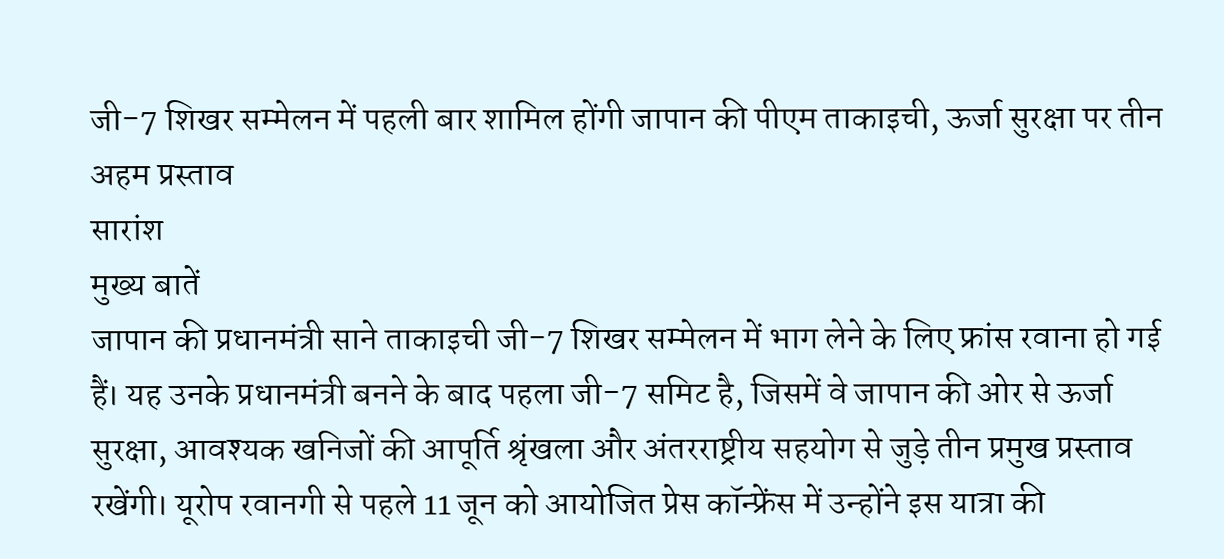जी-7 शिखर सम्मेलन में पहली बार शामिल होंगी जापान की पीएम ताकाइची, ऊर्जा सुरक्षा पर तीन अहम प्रस्ताव
सारांश
मुख्य बातें
जापान की प्रधानमंत्री साने ताकाइची जी-7 शिखर सम्मेलन में भाग लेने के लिए फ्रांस रवाना हो गई हैं। यह उनके प्रधानमंत्री बनने के बाद पहला जी-7 समिट है, जिसमें वे जापान की ओर से ऊर्जा सुरक्षा, आवश्यक खनिजों की आपूर्ति श्रृंखला और अंतरराष्ट्रीय सहयोग से जुड़े तीन प्रमुख प्रस्ताव रखेंगी। यूरोप रवानगी से पहले 11 जून को आयोजित प्रेस कॉन्फ्रेंस में उन्होंने इस यात्रा की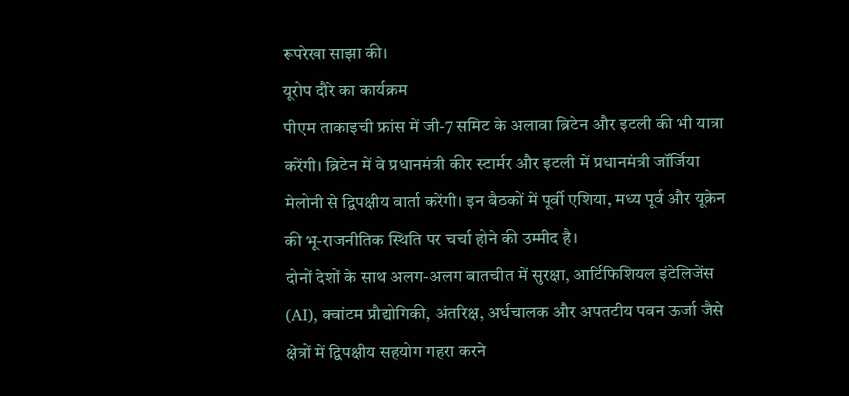रूपरेखा साझा की।
यूरोप दौरे का कार्यक्रम
पीएम ताकाइची फ्रांस में जी-7 समिट के अलावा ब्रिटेन और इटली की भी यात्रा करेंगी। ब्रिटेन में वे प्रधानमंत्री कीर स्टार्मर और इटली में प्रधानमंत्री जॉर्जिया मेलोनी से द्विपक्षीय वार्ता करेंगी। इन बैठकों में पूर्वी एशिया, मध्य पूर्व और यूक्रेन की भू-राजनीतिक स्थिति पर चर्चा होने की उम्मीद है।
दोनों देशों के साथ अलग-अलग बातचीत में सुरक्षा, आर्टिफिशियल इंटेलिजेंस (AI), क्वांटम प्रौद्योगिकी, अंतरिक्ष, अर्धचालक और अपतटीय पवन ऊर्जा जैसे क्षेत्रों में द्विपक्षीय सहयोग गहरा करने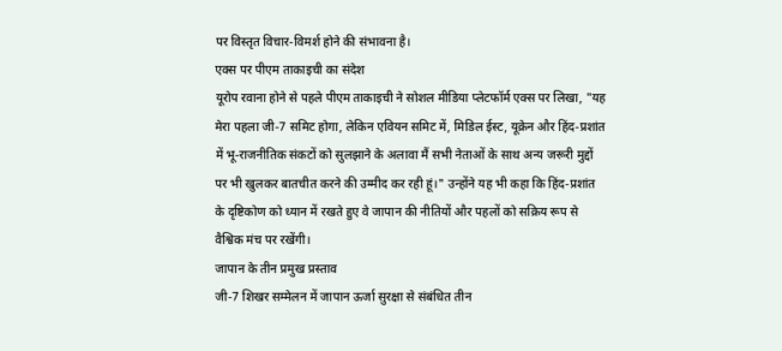पर विस्तृत विचार-विमर्श होने की संभावना है।
एक्स पर पीएम ताकाइची का संदेश
यूरोप रवाना होने से पहले पीएम ताकाइची ने सोशल मीडिया प्लेटफॉर्म एक्स पर लिखा, "यह मेरा पहला जी-7 समिट होगा, लेकिन एवियन समिट में, मिडिल ईस्ट, यूक्रेन और हिंद-प्रशांत में भू-राजनीतिक संकटों को सुलझाने के अलावा मैं सभी नेताओं के साथ अन्य जरूरी मुद्दों पर भी खुलकर बातचीत करने की उम्मीद कर रही हूं।" उन्होंने यह भी कहा कि हिंद-प्रशांत के दृष्टिकोण को ध्यान में रखते हुए वे जापान की नीतियों और पहलों को सक्रिय रूप से वैश्विक मंच पर रखेंगी।
जापान के तीन प्रमुख प्रस्ताव
जी-7 शिखर सम्मेलन में जापान ऊर्जा सुरक्षा से संबंधित तीन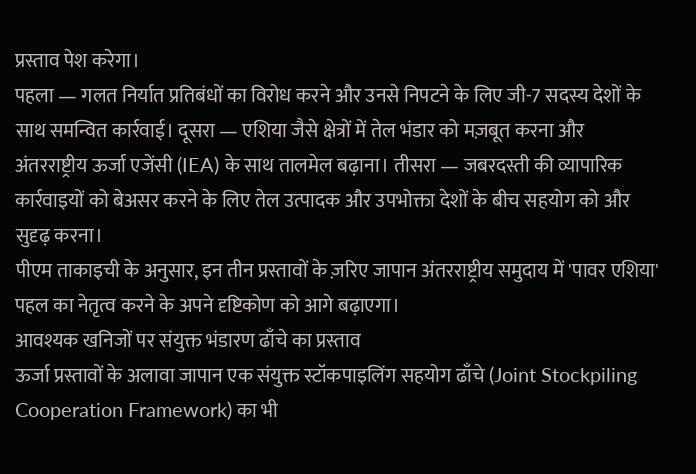प्रस्ताव पेश करेगा।
पहला — गलत निर्यात प्रतिबंधों का विरोध करने और उनसे निपटने के लिए जी-7 सदस्य देशों के साथ समन्वित कार्रवाई। दूसरा — एशिया जैसे क्षेत्रों में तेल भंडार को मज़बूत करना और अंतरराष्ट्रीय ऊर्जा एजेंसी (IEA) के साथ तालमेल बढ़ाना। तीसरा — जबरदस्ती की व्यापारिक कार्रवाइयों को बेअसर करने के लिए तेल उत्पादक और उपभोक्ता देशों के बीच सहयोग को और सुदृढ़ करना।
पीएम ताकाइची के अनुसार, इन तीन प्रस्तावों के ज़रिए जापान अंतरराष्ट्रीय समुदाय में 'पावर एशिया' पहल का नेतृत्व करने के अपने दृष्टिकोण को आगे बढ़ाएगा।
आवश्यक खनिजों पर संयुक्त भंडारण ढाँचे का प्रस्ताव
ऊर्जा प्रस्तावों के अलावा जापान एक संयुक्त स्टॉकपाइलिंग सहयोग ढाँचे (Joint Stockpiling Cooperation Framework) का भी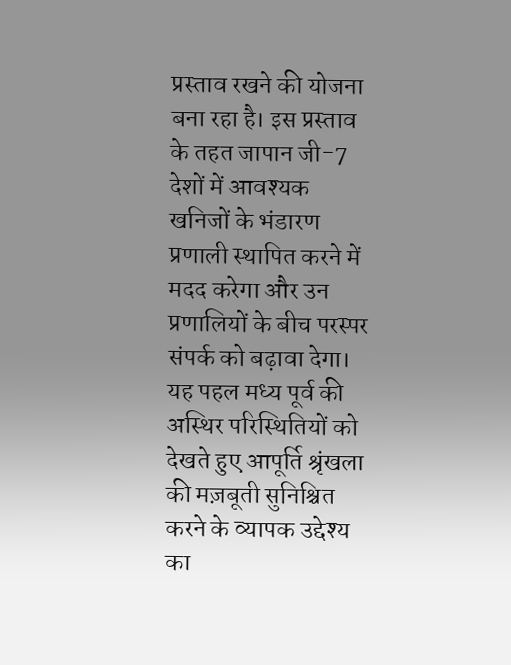प्रस्ताव रखने की योजना बना रहा है। इस प्रस्ताव के तहत जापान जी-7 देशों में आवश्यक खनिजों के भंडारण प्रणाली स्थापित करने में मदद करेगा और उन प्रणालियों के बीच परस्पर संपर्क को बढ़ावा देगा। यह पहल मध्य पूर्व की अस्थिर परिस्थितियों को देखते हुए आपूर्ति श्रृंखला की मज़बूती सुनिश्चित करने के व्यापक उद्देश्य का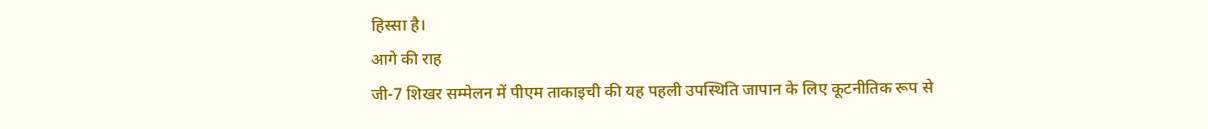हिस्सा है।
आगे की राह
जी-7 शिखर सम्मेलन में पीएम ताकाइची की यह पहली उपस्थिति जापान के लिए कूटनीतिक रूप से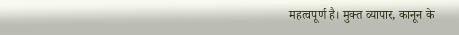महत्वपूर्ण है। मुक्त व्यापार, कानून के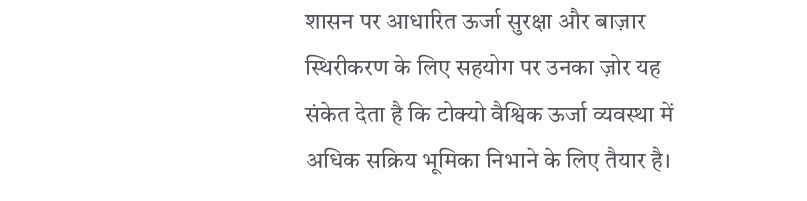शासन पर आधारित ऊर्जा सुरक्षा और बाज़ार स्थिरीकरण के लिए सहयोग पर उनका ज़ोर यह संकेत देता है कि टोक्यो वैश्विक ऊर्जा व्यवस्था में अधिक सक्रिय भूमिका निभाने के लिए तैयार है।